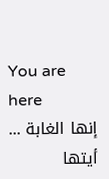You are here
إنها الغابة ... أيتها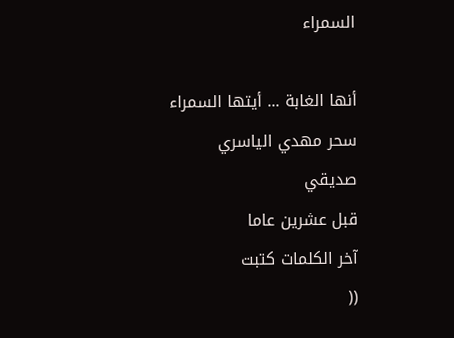السمراء

أنها الغابة ... أيتها السمراء
سحر مهدي الياسري
صديقي
قبل عشرين عاما
آخر الكلمات كتبت
((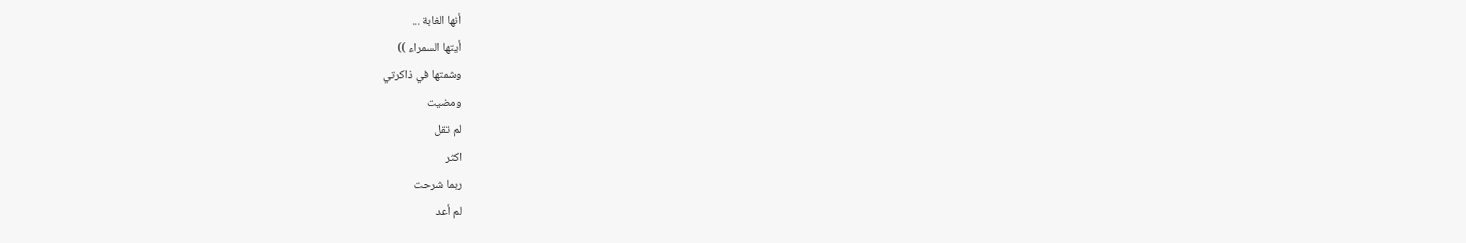أنها الغابة ...
أيتها السمراء ))
وشمتها في ذاكرتي
ومضيت
لم تقل
اكثر
ربما شرحت
لم أعد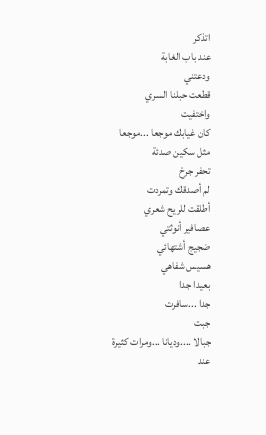اتذكر
عند باب الغابة
ودعتني
قطعت حبلنا السري
واختفيت
كان غيابك موجعا ...موجعا
مثل سكين صدئة
تحفر جرحْ
لم أصدقك وتمردت
أطلقت للريح شعري
عصافير أنوثتي
ضجيج أشتهائي
هسيس شفاهي
بعيدا جدا
جدا ...سافرت
جبت
جبالا ....وديانا ...ومرات كثيرة
عند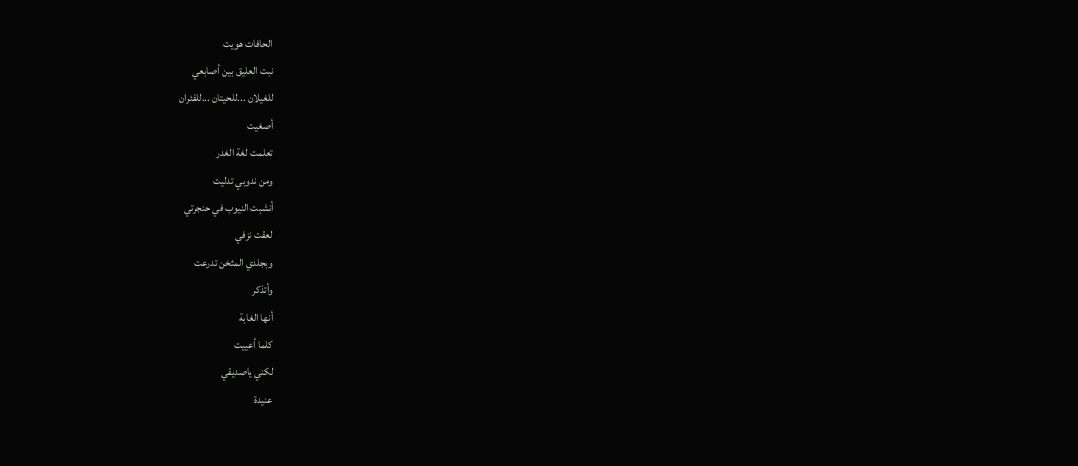الحافات هويت
نبت العليق بين أصابعي
للغيلان ...للحيتان ...للفئران
أصغيت
تعلمت لغة الغدر
ومن ندوبي تدليت
أنشبت النيوب في حنجرتي
لعقت نزفي
وبجلدي المثخن تدرعت
وأتذكر
أنها الغابة
كلما أعييت
لكني ياصديقي
عنيدة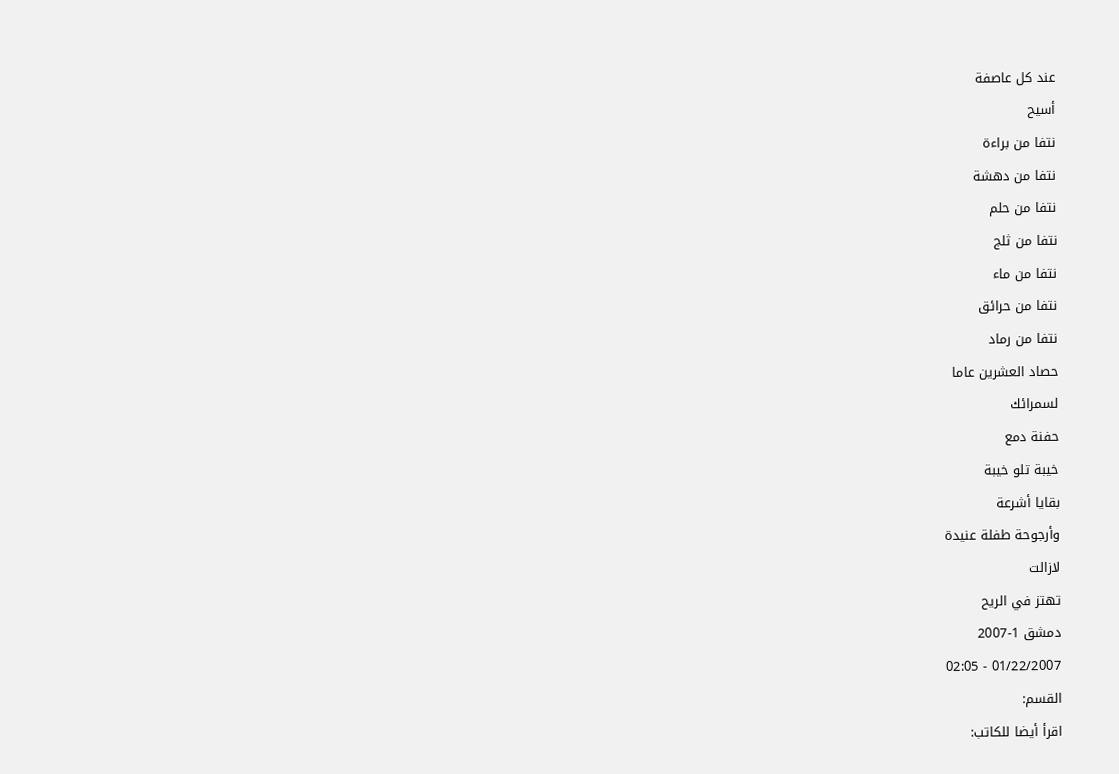عند كل عاصفة
أسيح
نتفا من براءة
نتفا من دهشة
نتفا من حلم
نتفا من ثلج
نتفا من ماء
نتفا من حرائق
نتفا من رماد
حصاد العشرين عاما
لسمرائك
حفنة دمع
خيبة تلو خيبة
بقايا أشرعة
وأرجوحة طفلة عنيدة
لازالت
تهتز في الريح
دمشق 1-2007
01/22/2007 - 02:05
القسم:
اقرأ أيضا للكاتب: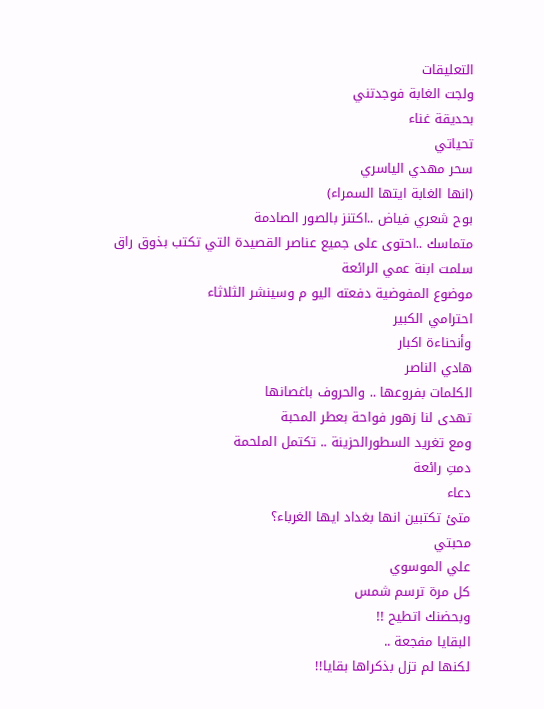التعليقات
ولجت الغابة فوجدتني
بحديقة غناء
تحياتي
سحر مهدي الياسري
(انها الغابة ايتها السمراء)
بوح شعري فياض ..اكتنز بالصور الصادمة
متماسك ..احتوى على جميع عناصر القصيدة التي تكتب بذوق راق
سلمت ابنة عمي الرائعة
موضوع المفوضية دفعته اليو م وسينشر الثلاثاء
احترامي الكبير
وأنحناءة اكبار
هادي الناصر
الكلمات بفروعها .. والحروف باغصانها
تهدى لنا زهور فواحة بعطر المحبة
ومع تغريد السطورالحزينة .. تكتمل الملحمة
دمتِ رائعة
دعاء
متئ تكتبين انها بغداد ايها الغرباء؟
محبتي
علي الموسوي
كل مرة ترسم شمس
وبحضنك اتطيح !!
البقايا مفجعة ..
لكنها لم تزل بذكراها بقايا!!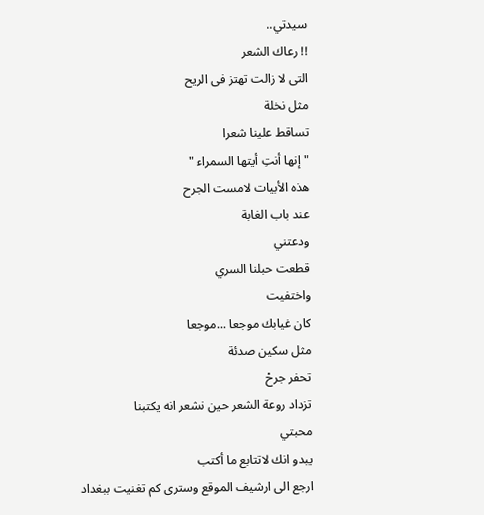سيدتي..
!! رعاك الشعر
التى لا زالت تهتز فى الريح
مثل نخلة
تساقط علينا شعرا
" إنها أنتِ أيتها السمراء "
هذه الأبيات لامست الجرح
عند باب الغابة
ودعتني
قطعت حبلنا السري
واختفيت
كان غيابك موجعا ...موجعا
مثل سكين صدئة
تحفر جرحْ
تزداد روعة الشعر حين نشعر انه يكتبنا
محبتي
يبدو انك لاتتابع ما أكتب
ارجع الى ارشيف الموقع وسترى كم تغنيت ببغداد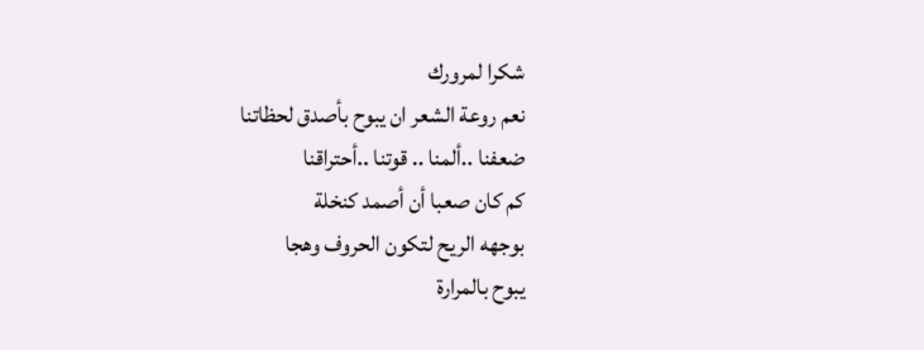شكرا لمرورك
نعم روعة الشعر ان يبوح بأصدق لحظاتنا
ضعفنا ..ألمنا .. قوتنا ..أحتراقنا
كم كان صعبا أن أصمد كنخلة
بوجهه الريح لتكون الحروف وهجا
يبوح بالمرارة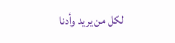لكل من يريد وأدنا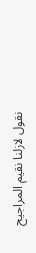نقول لازلنا نقيم المراجيح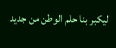ليكبر بنا حلم الوطن من جديد